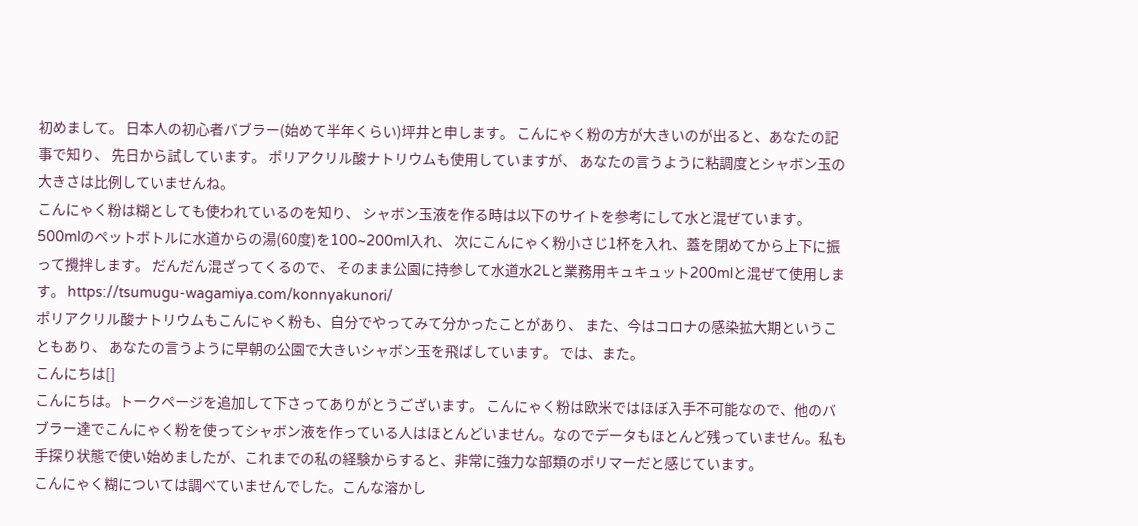初めまして。 日本人の初心者バブラー(始めて半年くらい)坪井と申します。 こんにゃく粉の方が大きいのが出ると、あなたの記事で知り、 先日から試しています。 ポリアクリル酸ナトリウムも使用していますが、 あなたの言うように粘調度とシャボン玉の大きさは比例していませんね。
こんにゃく粉は糊としても使われているのを知り、 シャボン玉液を作る時は以下のサイトを参考にして水と混ぜています。 500mlのペットボトルに水道からの湯(60度)を100~200ml入れ、 次にこんにゃく粉小さじ1杯を入れ、蓋を閉めてから上下に振って攪拌します。 だんだん混ざってくるので、 そのまま公園に持参して水道水2Lと業務用キュキュット200mlと混ぜて使用します。 https://tsumugu-wagamiya.com/konnyakunori/
ポリアクリル酸ナトリウムもこんにゃく粉も、自分でやってみて分かったことがあり、 また、今はコロナの感染拡大期ということもあり、 あなたの言うように早朝の公園で大きいシャボン玉を飛ばしています。 では、また。
こんにちは[]
こんにちは。トークページを追加して下さってありがとうございます。 こんにゃく粉は欧米ではほぼ入手不可能なので、他のバブラー達でこんにゃく粉を使ってシャボン液を作っている人はほとんどいません。なのでデータもほとんど残っていません。私も手探り状態で使い始めましたが、これまでの私の経験からすると、非常に強力な部類のポリマーだと感じています。
こんにゃく糊については調べていませんでした。こんな溶かし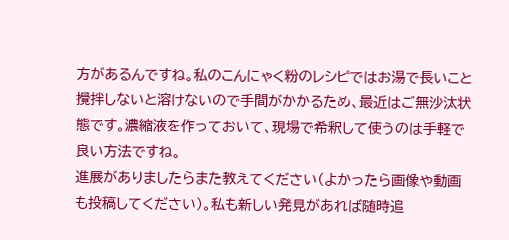方があるんですね。私のこんにゃく粉のレシピではお湯で長いこと攪拌しないと溶けないので手間がかかるため、最近はご無沙汰状態です。濃縮液を作っておいて、現場で希釈して使うのは手軽で良い方法ですね。
進展がありましたらまた教えてください(よかったら画像や動画も投稿してください)。私も新しい発見があれば随時追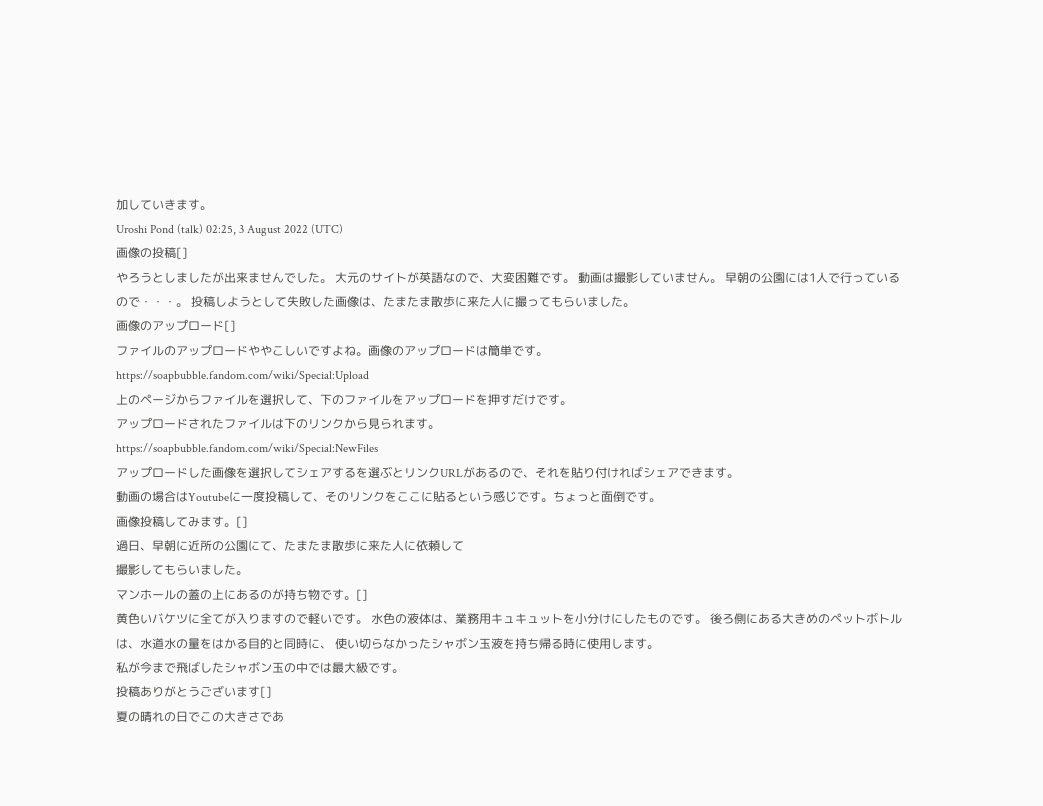加していきます。
Uroshi Pond (talk) 02:25, 3 August 2022 (UTC)
画像の投稿[]
やろうとしましたが出来ませんでした。 大元のサイトが英語なので、大変困難です。 動画は撮影していません。 早朝の公園には1人で行っているので・・・。 投稿しようとして失敗した画像は、たまたま散歩に来た人に撮ってもらいました。
画像のアップロード[]
ファイルのアップロードややこしいですよね。画像のアップロードは簡単です。
https://soapbubble.fandom.com/wiki/Special:Upload
上のページからファイルを選択して、下のファイルをアップロードを押すだけです。
アップロードされたファイルは下のリンクから見られます。
https://soapbubble.fandom.com/wiki/Special:NewFiles
アップロードした画像を選択してシェアするを選ぶとリンクURLがあるので、それを貼り付ければシェアできます。
動画の場合はYoutubeに一度投稿して、そのリンクをここに貼るという感じです。ちょっと面倒です。
画像投稿してみます。[]
過日、早朝に近所の公園にて、たまたま散歩に来た人に依頼して
撮影してもらいました。
マンホールの蓋の上にあるのが持ち物です。[]
黄色いバケツに全てが入りますので軽いです。 水色の液体は、業務用キュキュットを小分けにしたものです。 後ろ側にある大きめのペットボトルは、水道水の量をはかる目的と同時に、 使い切らなかったシャボン玉液を持ち帰る時に使用します。
私が今まで飛ばしたシャボン玉の中では最大級です。
投稿ありがとうございます[]
夏の晴れの日でこの大きさであ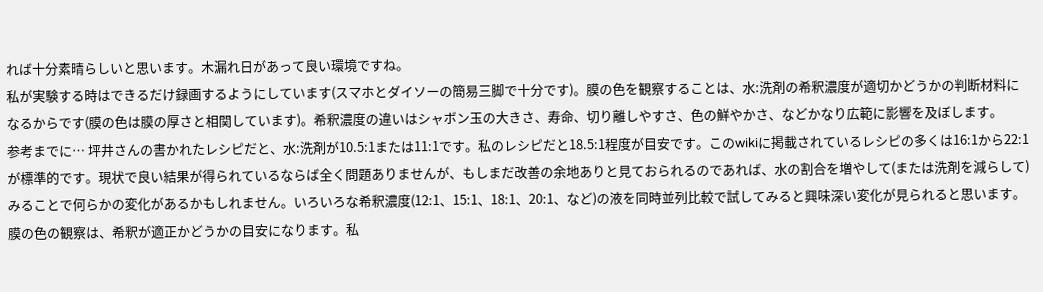れば十分素晴らしいと思います。木漏れ日があって良い環境ですね。
私が実験する時はできるだけ録画するようにしています(スマホとダイソーの簡易三脚で十分です)。膜の色を観察することは、水:洗剤の希釈濃度が適切かどうかの判断材料になるからです(膜の色は膜の厚さと相関しています)。希釈濃度の違いはシャボン玉の大きさ、寿命、切り離しやすさ、色の鮮やかさ、などかなり広範に影響を及ぼします。
参考までに… 坪井さんの書かれたレシピだと、水:洗剤が10.5:1または11:1です。私のレシピだと18.5:1程度が目安です。このwikiに掲載されているレシピの多くは16:1から22:1が標準的です。現状で良い結果が得られているならば全く問題ありませんが、もしまだ改善の余地ありと見ておられるのであれば、水の割合を増やして(または洗剤を減らして)みることで何らかの変化があるかもしれません。いろいろな希釈濃度(12:1、15:1、18:1、20:1、など)の液を同時並列比較で試してみると興味深い変化が見られると思います。 膜の色の観察は、希釈が適正かどうかの目安になります。私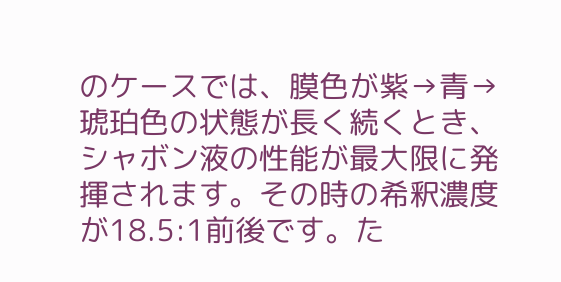のケースでは、膜色が紫→青→琥珀色の状態が長く続くとき、シャボン液の性能が最大限に発揮されます。その時の希釈濃度が18.5:1前後です。た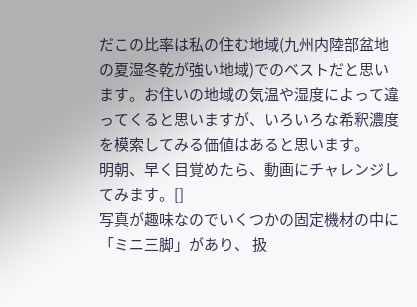だこの比率は私の住む地域(九州内陸部盆地の夏湿冬乾が強い地域)でのベストだと思います。お住いの地域の気温や湿度によって違ってくると思いますが、いろいろな希釈濃度を模索してみる価値はあると思います。
明朝、早く目覚めたら、動画にチャレンジしてみます。[]
写真が趣味なのでいくつかの固定機材の中に「ミニ三脚」があり、 扱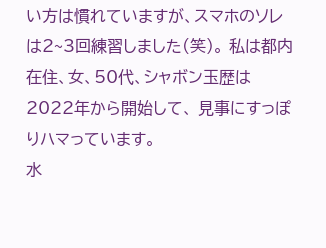い方は慣れていますが、スマホのソレは2~3回練習しました(笑)。 私は都内在住、女、50代、シャボン玉歴は2022年から開始して、 見事にすっぽりハマっています。
水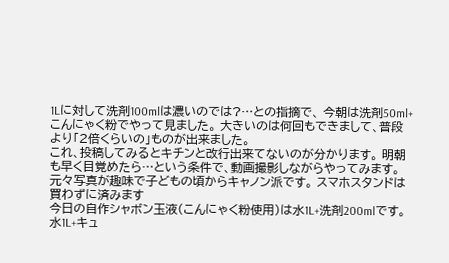1Lに対して洗剤100mlは濃いのでは?…との指摘で、 今朝は洗剤50ml+こんにゃく粉でやって見ました。 大きいのは何回もできまして、普段より「2倍くらいの」ものが出来ました。
これ、投稿してみるとキチンと改行出来てないのが分かります。 明朝も早く目覚めたら…という条件で、動画撮影しながらやってみます。 元々写真が趣味で子どもの頃からキャノン派です。 スマホスタンドは買わずに済みます
今日の自作シャボン玉液(こんにゃく粉使用)は水1L+洗剤200mlです。
水1L+キュ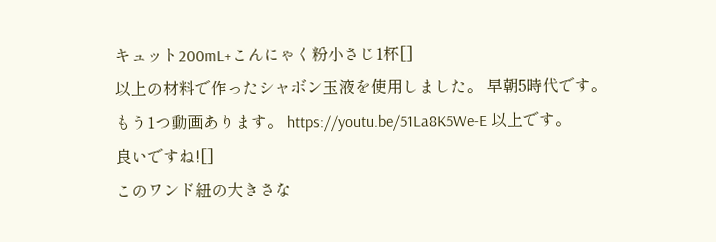キュット200mL+こんにゃく粉小さじ1杯[]
以上の材料で作ったシャボン玉液を使用しました。 早朝5時代です。
もう1つ動画あります。 https://youtu.be/51La8K5We-E 以上です。
良いですね![]
このワンド紐の大きさな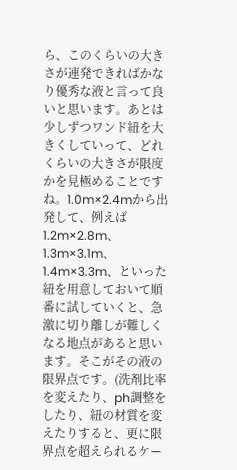ら、このくらいの大きさが連発できればかなり優秀な液と言って良いと思います。あとは少しずつワンド紐を大きくしていって、どれくらいの大きさが限度かを見極めることですね。1.0m×2.4mから出発して、例えば1.2m×2.8m、1.3m×3.1m、1.4m×3.3m、といった紐を用意しておいて順番に試していくと、急激に切り離しが難しくなる地点があると思います。そこがその液の限界点です。(洗剤比率を変えたり、ph調整をしたり、紐の材質を変えたりすると、更に限界点を超えられるケー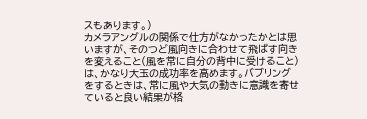スもあります。)
カメラアングルの関係で仕方がなかったかとは思いますが、そのつど風向きに合わせて飛ばす向きを変えること(風を常に自分の背中に受けること)は、かなり大玉の成功率を高めます。バブリングをするときは、常に風や大気の動きに意識を寄せていると良い結果が格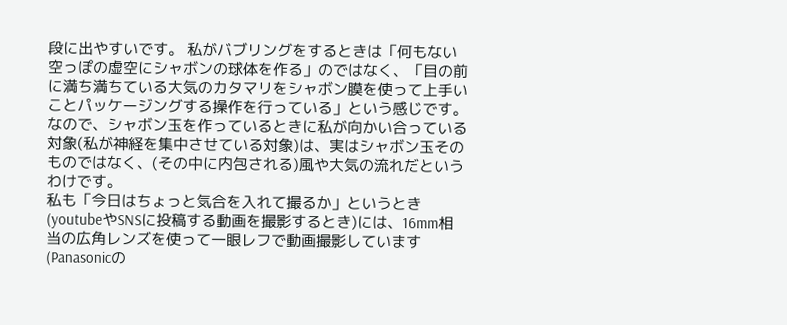段に出やすいです。 私がバブリングをするときは「何もない空っぽの虚空にシャボンの球体を作る」のではなく、「目の前に満ち満ちている大気のカタマリをシャボン膜を使って上手いことパッケージングする操作を行っている」という感じです。なので、シャボン玉を作っているときに私が向かい合っている対象(私が神経を集中させている対象)は、実はシャボン玉そのものではなく、(その中に内包される)風や大気の流れだというわけです。
私も「今日はちょっと気合を入れて撮るか」というとき(youtubeやSNSに投稿する動画を撮影するとき)には、16mm相当の広角レンズを使って一眼レフで動画撮影しています(Panasonicの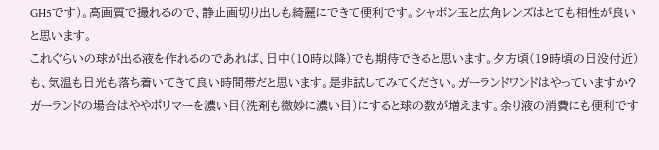GH5です)。高画質で撮れるので、静止画切り出しも綺麗にできて便利です。シャボン玉と広角レンズはとても相性が良いと思います。
これぐらいの球が出る液を作れるのであれば、日中(10時以降)でも期待できると思います。夕方頃(19時頃の日没付近)も、気温も日光も落ち着いてきて良い時間帯だと思います。是非試してみてください。ガーランドワンドはやっていますか?ガーランドの場合はややポリマーを濃い目(洗剤も微妙に濃い目)にすると球の数が増えます。余り液の消費にも便利です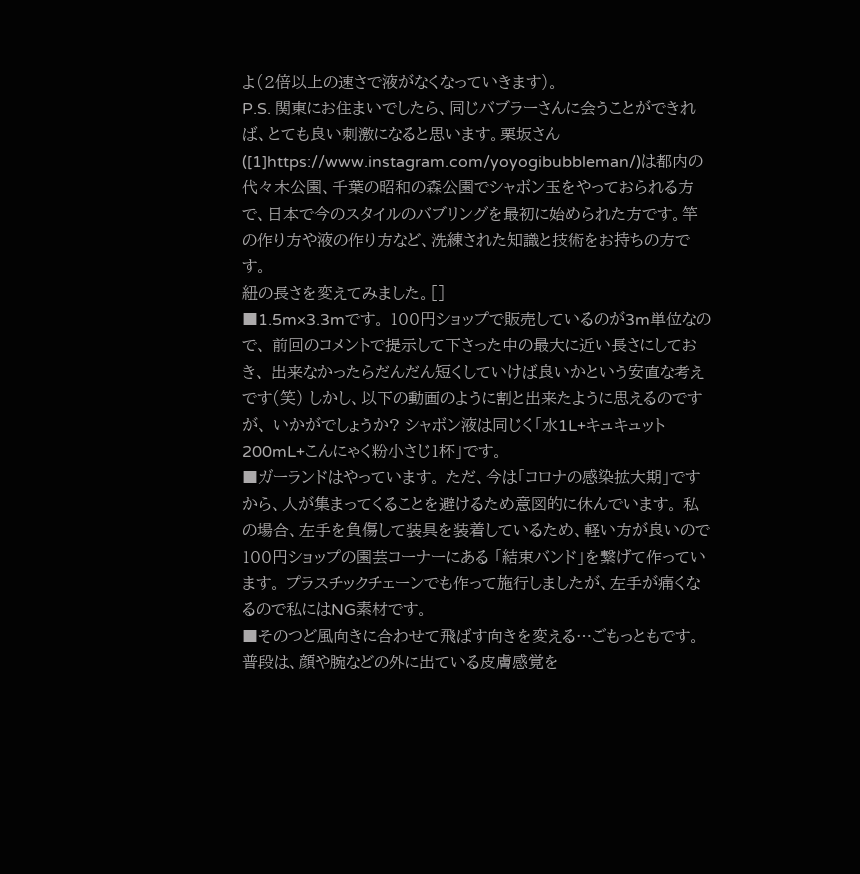よ(2倍以上の速さで液がなくなっていきます)。
P.S. 関東にお住まいでしたら、同じバブラーさんに会うことができれば、とても良い刺激になると思います。栗坂さん([1]https://www.instagram.com/yoyogibubbleman/)は都内の代々木公園、千葉の昭和の森公園でシャボン玉をやっておられる方で、日本で今のスタイルのバブリングを最初に始められた方です。竿の作り方や液の作り方など、洗練された知識と技術をお持ちの方です。
紐の長さを変えてみました。[]
■1.5m×3.3mです。 100円ショップで販売しているのが3m単位なので、 前回のコメントで提示して下さった中の最大に近い長さにしておき、 出来なかったらだんだん短くしていけば良いかという安直な考えです(笑) しかし、以下の動画のように割と出来たように思えるのですが、 いかがでしょうか? シャボン液は同じく「水1L+キュキュット200mL+こんにゃく粉小さじ1杯」です。
■ガーランドはやっています。 ただ、今は「コロナの感染拡大期」ですから、人が集まってくることを避けるため意図的に休んでいます。 私の場合、左手を負傷して装具を装着しているため、軽い方が良いので100円ショップの園芸コーナーにある 「結束バンド」を繋げて作っています。 プラスチックチェーンでも作って施行しましたが、左手が痛くなるので私にはNG素材です。
■そのつど風向きに合わせて飛ばす向きを変える…ごもっともです。 普段は、顔や腕などの外に出ている皮膚感覚を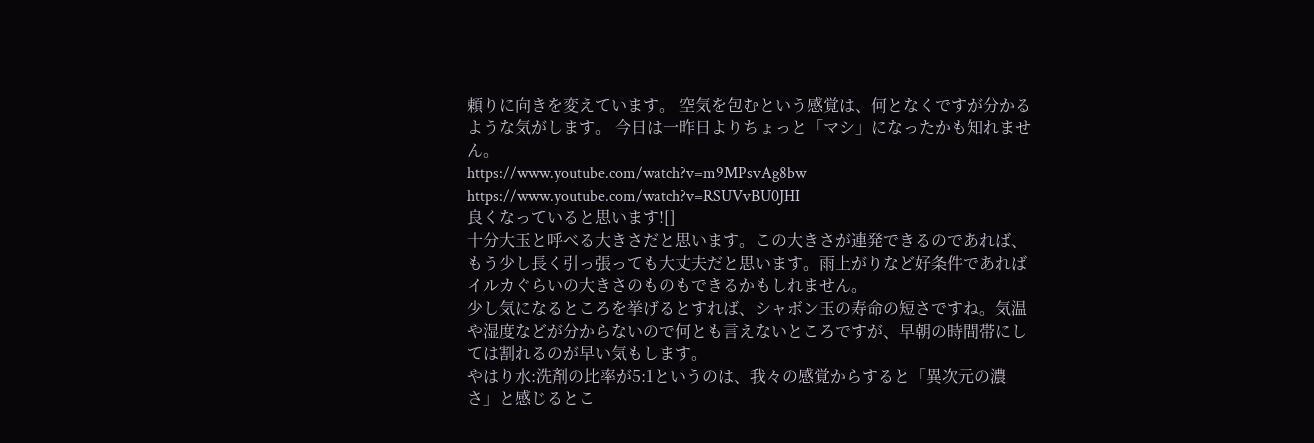頼りに向きを変えています。 空気を包むという感覚は、何となくですが分かるような気がします。 今日は一昨日よりちょっと「マシ」になったかも知れません。
https://www.youtube.com/watch?v=m9MPsvAg8bw
https://www.youtube.com/watch?v=RSUVvBU0JHI
良くなっていると思います![]
十分大玉と呼べる大きさだと思います。この大きさが連発できるのであれば、もう少し長く引っ張っても大丈夫だと思います。雨上がりなど好条件であればイルカぐらいの大きさのものもできるかもしれません。
少し気になるところを挙げるとすれば、シャボン玉の寿命の短さですね。気温や湿度などが分からないので何とも言えないところですが、早朝の時間帯にしては割れるのが早い気もします。
やはり水:洗剤の比率が5:1というのは、我々の感覚からすると「異次元の濃さ」と感じるとこ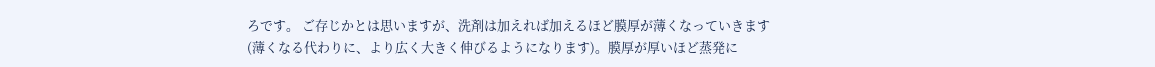ろです。 ご存じかとは思いますが、洗剤は加えれば加えるほど膜厚が薄くなっていきます(薄くなる代わりに、より広く大きく伸びるようになります)。膜厚が厚いほど蒸発に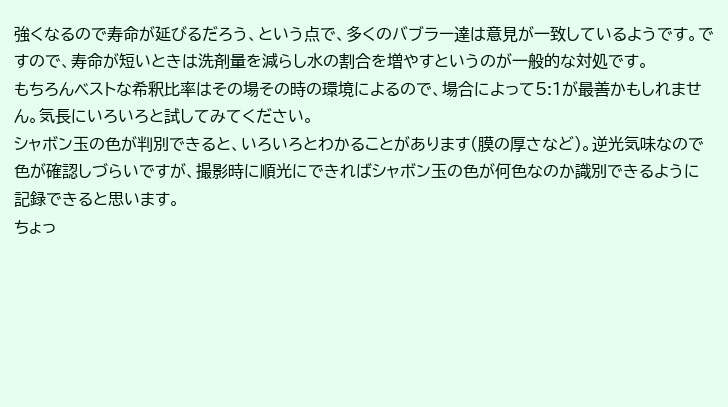強くなるので寿命が延びるだろう、という点で、多くのバブラー達は意見が一致しているようです。ですので、寿命が短いときは洗剤量を減らし水の割合を増やすというのが一般的な対処です。
もちろんベストな希釈比率はその場その時の環境によるので、場合によって5:1が最善かもしれません。気長にいろいろと試してみてください。
シャボン玉の色が判別できると、いろいろとわかることがあります(膜の厚さなど)。逆光気味なので色が確認しづらいですが、撮影時に順光にできればシャボン玉の色が何色なのか識別できるように記録できると思います。
ちょっ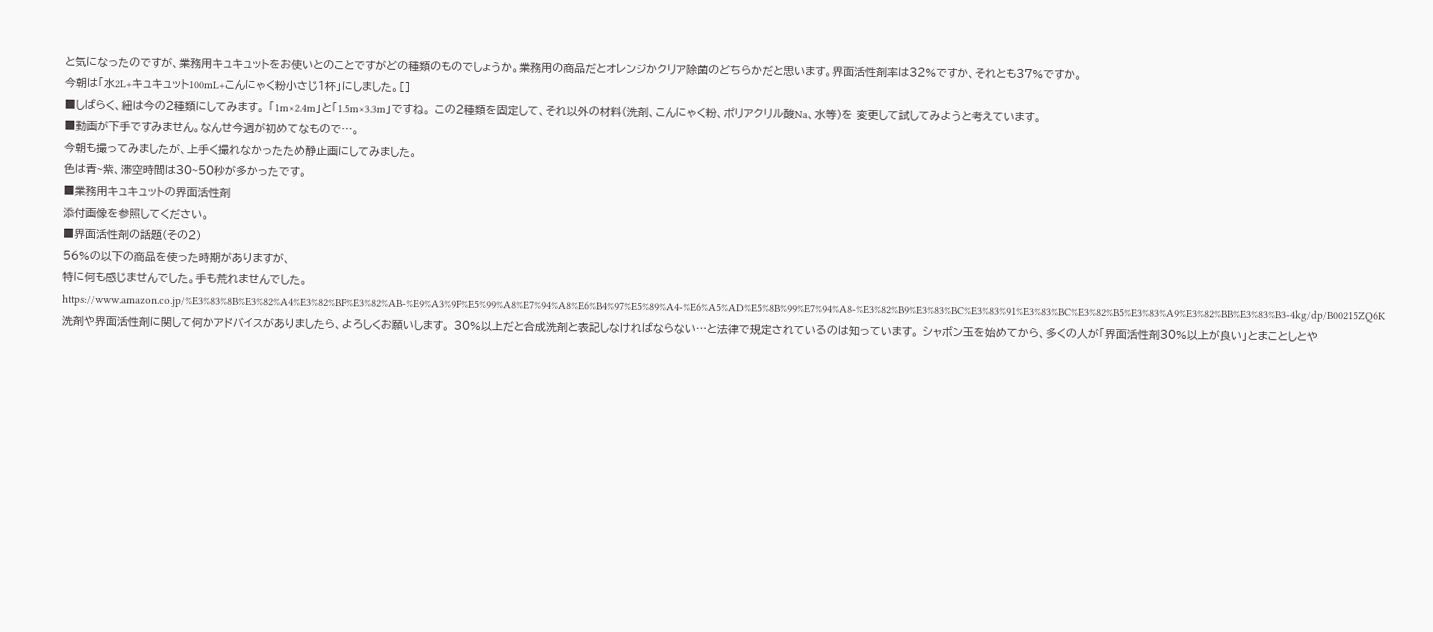と気になったのですが、業務用キュキュットをお使いとのことですがどの種類のものでしょうか。業務用の商品だとオレンジかクリア除菌のどちらかだと思います。界面活性剤率は32%ですか、それとも37%ですか。
今朝は「水2L+キュキュット100mL+こんにゃく粉小さじ1杯」にしました。[]
■しばらく、紐は今の2種類にしてみます。 「1m×2.4m」と「1.5m×3.3m」ですね。 この2種類を固定して、それ以外の材料(洗剤、こんにゃく粉、ポリアクリル酸Na、水等)を 変更して試してみようと考えています。
■動画が下手ですみません。なんせ今週が初めてなもので…。
今朝も撮ってみましたが、上手く撮れなかったため静止画にしてみました。
色は青~紫、滞空時間は30~50秒が多かったです。
■業務用キュキュットの界面活性剤
添付画像を参照してください。
■界面活性剤の話題(その2)
56%の以下の商品を使った時期がありますが、
特に何も感じませんでした。手も荒れませんでした。
https://www.amazon.co.jp/%E3%83%8B%E3%82%A4%E3%82%BF%E3%82%AB-%E9%A3%9F%E5%99%A8%E7%94%A8%E6%B4%97%E5%89%A4-%E6%A5%AD%E5%8B%99%E7%94%A8-%E3%82%B9%E3%83%BC%E3%83%91%E3%83%BC%E3%82%B5%E3%83%A9%E3%82%BB%E3%83%B3-4kg/dp/B00215ZQ6K
洗剤や界面活性剤に関して何かアドバイスがありましたら、よろしくお願いします。 30%以上だと合成洗剤と表記しなければならない…と法律で規定されているのは知っています。 シャボン玉を始めてから、多くの人が「界面活性剤30%以上が良い」とまことしとや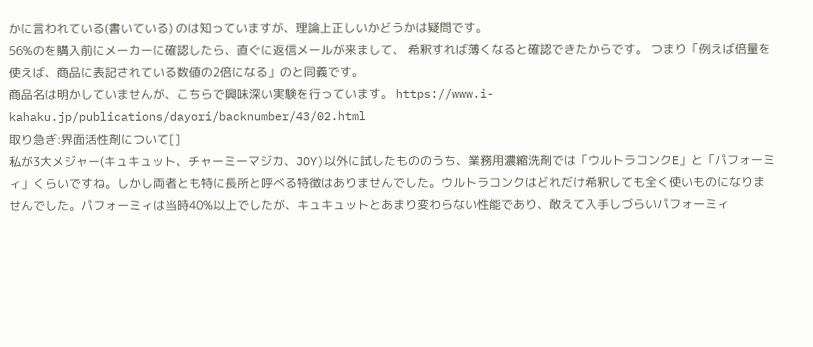かに言われている(書いている) のは知っていますが、理論上正しいかどうかは疑問です。
56%のを購入前にメーカーに確認したら、直ぐに返信メールが来まして、 希釈すれば薄くなると確認できたからです。 つまり「例えば倍量を使えば、商品に表記されている数値の2倍になる」のと同義です。
商品名は明かしていませんが、こちらで興味深い実験を行っています。 https://www.i-kahaku.jp/publications/dayori/backnumber/43/02.html
取り急ぎ:界面活性剤について[]
私が3大メジャー(キュキュット、チャーミーマジカ、JOY)以外に試したもののうち、業務用濃縮洗剤では「ウルトラコンクE」と「パフォーミィ」くらいですね。しかし両者とも特に長所と呼べる特徴はありませんでした。ウルトラコンクはどれだけ希釈しても全く使いものになりませんでした。パフォーミィは当時40%以上でしたが、キュキュットとあまり変わらない性能であり、敢えて入手しづらいパフォーミィ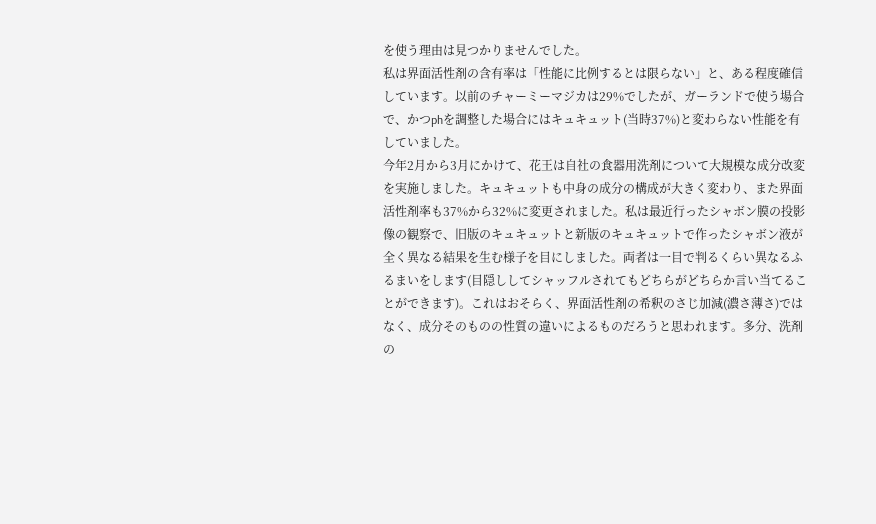を使う理由は見つかりませんでした。
私は界面活性剤の含有率は「性能に比例するとは限らない」と、ある程度確信しています。以前のチャーミーマジカは29%でしたが、ガーランドで使う場合で、かつphを調整した場合にはキュキュット(当時37%)と変わらない性能を有していました。
今年2月から3月にかけて、花王は自社の食器用洗剤について大規模な成分改変を実施しました。キュキュットも中身の成分の構成が大きく変わり、また界面活性剤率も37%から32%に変更されました。私は最近行ったシャボン膜の投影像の観察で、旧版のキュキュットと新版のキュキュットで作ったシャボン液が全く異なる結果を生む様子を目にしました。両者は一目で判るくらい異なるふるまいをします(目隠ししてシャッフルされてもどちらがどちらか言い当てることができます)。これはおそらく、界面活性剤の希釈のさじ加減(濃さ薄さ)ではなく、成分そのものの性質の違いによるものだろうと思われます。多分、洗剤の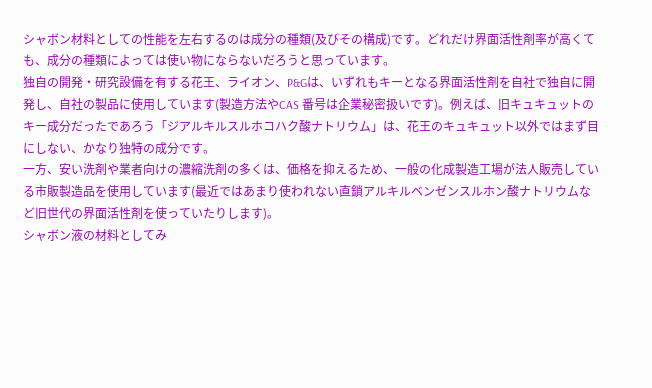シャボン材料としての性能を左右するのは成分の種類(及びその構成)です。どれだけ界面活性剤率が高くても、成分の種類によっては使い物にならないだろうと思っています。
独自の開発・研究設備を有する花王、ライオン、P&Gは、いずれもキーとなる界面活性剤を自社で独自に開発し、自社の製品に使用しています(製造方法やCAS 番号は企業秘密扱いです)。例えば、旧キュキュットのキー成分だったであろう「ジアルキルスルホコハク酸ナトリウム」は、花王のキュキュット以外ではまず目にしない、かなり独特の成分です。
一方、安い洗剤や業者向けの濃縮洗剤の多くは、価格を抑えるため、一般の化成製造工場が法人販売している市販製造品を使用しています(最近ではあまり使われない直鎖アルキルベンゼンスルホン酸ナトリウムなど旧世代の界面活性剤を使っていたりします)。
シャボン液の材料としてみ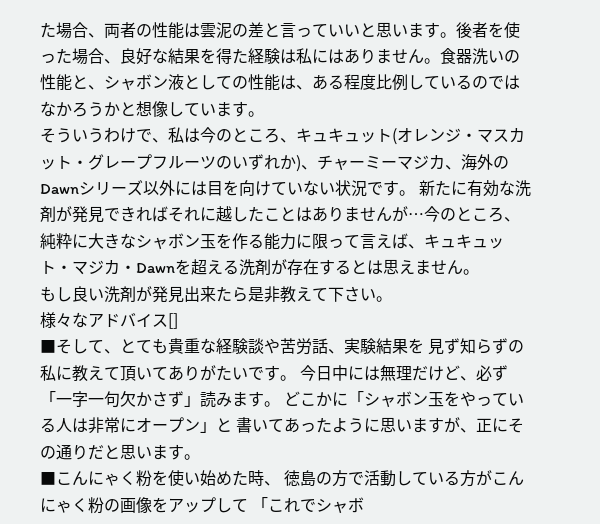た場合、両者の性能は雲泥の差と言っていいと思います。後者を使った場合、良好な結果を得た経験は私にはありません。食器洗いの性能と、シャボン液としての性能は、ある程度比例しているのではなかろうかと想像しています。
そういうわけで、私は今のところ、キュキュット(オレンジ・マスカット・グレープフルーツのいずれか)、チャーミーマジカ、海外のDawnシリーズ以外には目を向けていない状況です。 新たに有効な洗剤が発見できればそれに越したことはありませんが…今のところ、純粋に大きなシャボン玉を作る能力に限って言えば、キュキュット・マジカ・Dawnを超える洗剤が存在するとは思えません。
もし良い洗剤が発見出来たら是非教えて下さい。
様々なアドバイス[]
■そして、とても貴重な経験談や苦労話、実験結果を 見ず知らずの私に教えて頂いてありがたいです。 今日中には無理だけど、必ず「一字一句欠かさず」読みます。 どこかに「シャボン玉をやっている人は非常にオープン」と 書いてあったように思いますが、正にその通りだと思います。
■こんにゃく粉を使い始めた時、 徳島の方で活動している方がこんにゃく粉の画像をアップして 「これでシャボ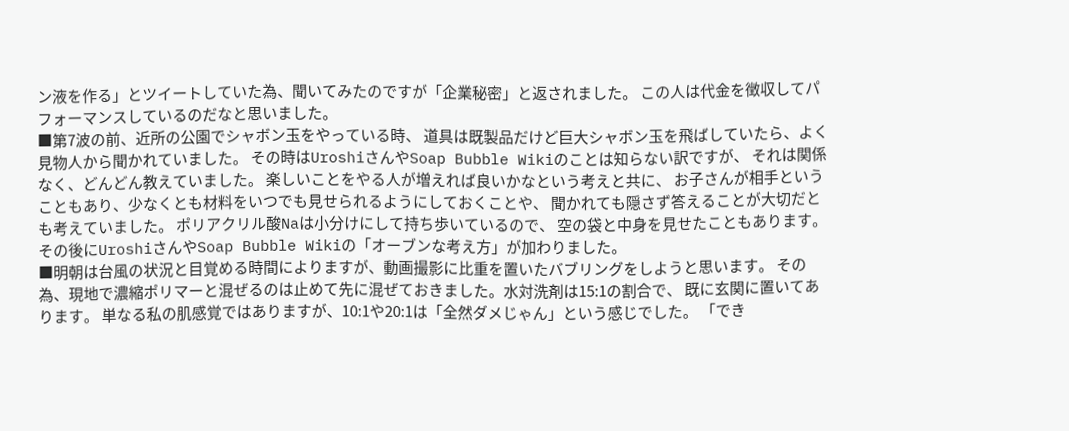ン液を作る」とツイートしていた為、聞いてみたのですが「企業秘密」と返されました。 この人は代金を徴収してパフォーマンスしているのだなと思いました。
■第7波の前、近所の公園でシャボン玉をやっている時、 道具は既製品だけど巨大シャボン玉を飛ばしていたら、よく見物人から聞かれていました。 その時はUroshiさんやSoap Bubble Wikiのことは知らない訳ですが、 それは関係なく、どんどん教えていました。 楽しいことをやる人が増えれば良いかなという考えと共に、 お子さんが相手ということもあり、少なくとも材料をいつでも見せられるようにしておくことや、 聞かれても隠さず答えることが大切だとも考えていました。 ポリアクリル酸Naは小分けにして持ち歩いているので、 空の袋と中身を見せたこともあります。 その後にUroshiさんやSoap Bubble Wikiの「オーブンな考え方」が加わりました。
■明朝は台風の状況と目覚める時間によりますが、動画撮影に比重を置いたバブリングをしようと思います。 その為、現地で濃縮ポリマーと混ぜるのは止めて先に混ぜておきました。水対洗剤は15:1の割合で、 既に玄関に置いてあります。 単なる私の肌感覚ではありますが、10:1や20:1は「全然ダメじゃん」という感じでした。 「でき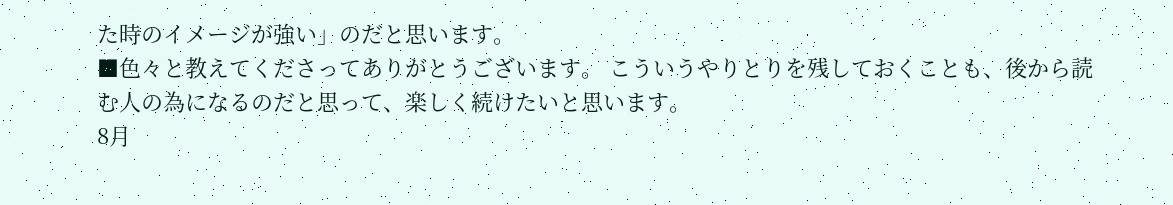た時のイメージが強い」のだと思います。
■色々と教えてくださってありがとうございます。 こういうやりとりを残しておくことも、後から読む人の為になるのだと思って、楽しく続けたいと思います。
8月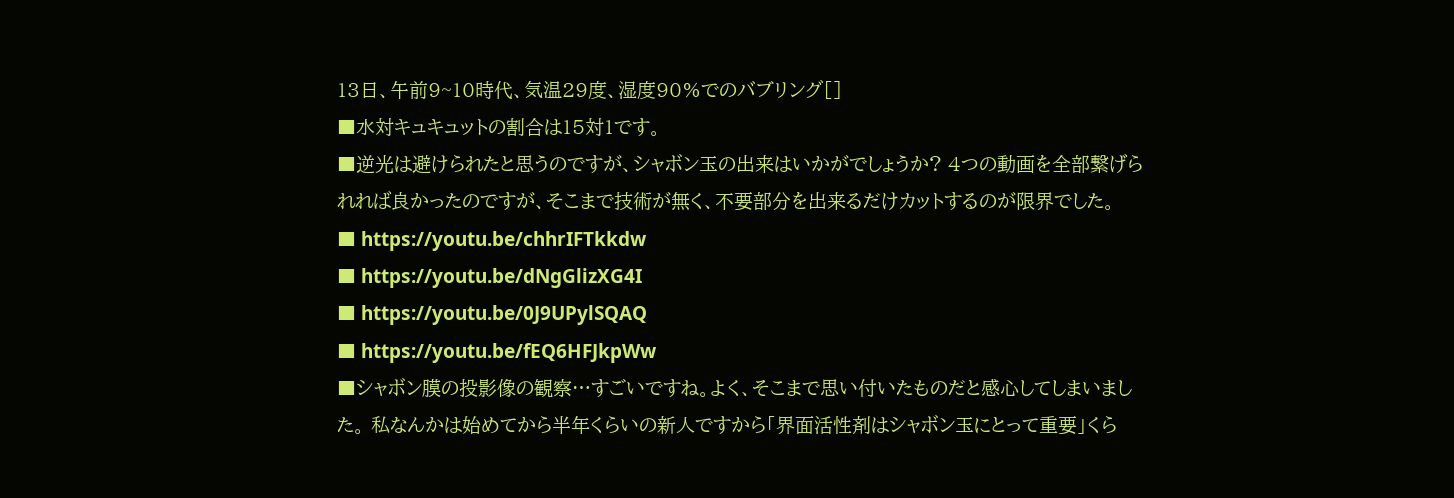13日、午前9~10時代、気温29度、湿度90%でのバブリング[]
■水対キュキュットの割合は15対1です。
■逆光は避けられたと思うのですが、シャボン玉の出来はいかがでしょうか? 4つの動画を全部繋げられれば良かったのですが、そこまで技術が無く、不要部分を出来るだけカットするのが限界でした。
■ https://youtu.be/chhrIFTkkdw
■ https://youtu.be/dNgGlizXG4I
■ https://youtu.be/0J9UPylSQAQ
■ https://youtu.be/fEQ6HFJkpWw
■シャボン膜の投影像の観察…すごいですね。よく、そこまで思い付いたものだと感心してしまいました。 私なんかは始めてから半年くらいの新人ですから「界面活性剤はシャボン玉にとって重要」くら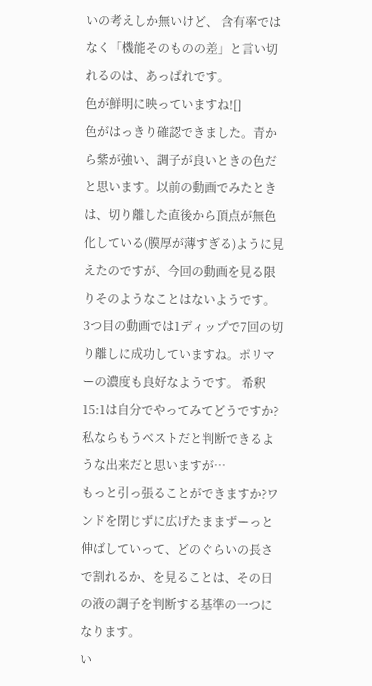いの考えしか無いけど、 含有率ではなく「機能そのものの差」と言い切れるのは、あっぱれです。
色が鮮明に映っていますね![]
色がはっきり確認できました。青から紫が強い、調子が良いときの色だと思います。以前の動画でみたときは、切り離した直後から頂点が無色化している(膜厚が薄すぎる)ように見えたのですが、今回の動画を見る限りそのようなことはないようです。
3つ目の動画では1ディップで7回の切り離しに成功していますね。ポリマーの濃度も良好なようです。 希釈15:1は自分でやってみてどうですか?私ならもうベストだと判断できるような出来だと思いますが…
もっと引っ張ることができますか?ワンドを閉じずに広げたままずーっと伸ばしていって、どのぐらいの長さで割れるか、を見ることは、その日の液の調子を判断する基準の一つになります。
い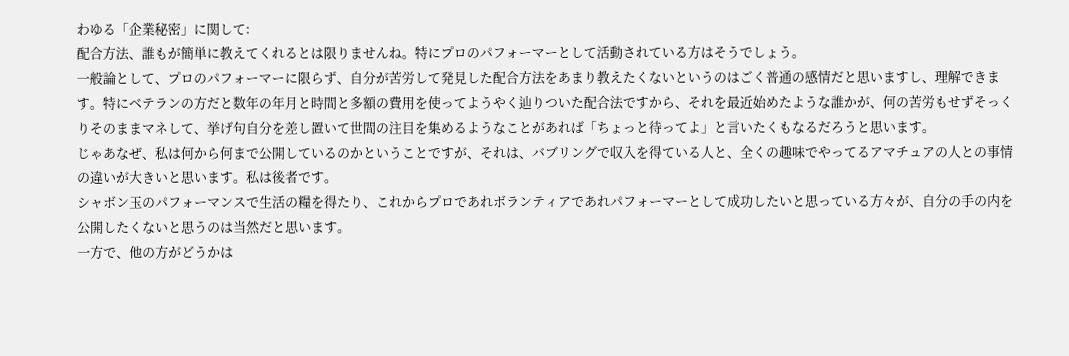わゆる「企業秘密」に関して:
配合方法、誰もが簡単に教えてくれるとは限りませんね。特にプロのパフォーマーとして活動されている方はそうでしょう。
一般論として、プロのパフォーマーに限らず、自分が苦労して発見した配合方法をあまり教えたくないというのはごく普通の感情だと思いますし、理解できます。特にベテランの方だと数年の年月と時間と多額の費用を使ってようやく辿りついた配合法ですから、それを最近始めたような誰かが、何の苦労もせずそっくりそのままマネして、挙げ句自分を差し置いて世間の注目を集めるようなことがあれば「ちょっと待ってよ」と言いたくもなるだろうと思います。
じゃあなぜ、私は何から何まで公開しているのかということですが、それは、バブリングで収入を得ている人と、全くの趣味でやってるアマチュアの人との事情の違いが大きいと思います。私は後者です。
シャボン玉のパフォーマンスで生活の糧を得たり、これからプロであれボランティアであれパフォーマーとして成功したいと思っている方々が、自分の手の内を公開したくないと思うのは当然だと思います。
一方で、他の方がどうかは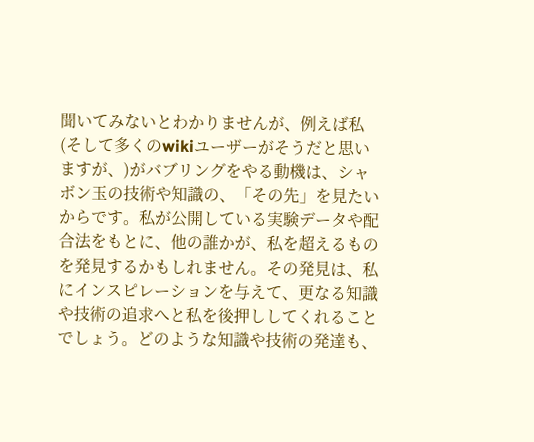聞いてみないとわかりませんが、例えば私(そして多くのwikiユーザーがそうだと思いますが、)がバブリングをやる動機は、シャボン玉の技術や知識の、「その先」を見たいからです。私が公開している実験データや配合法をもとに、他の誰かが、私を超えるものを発見するかもしれません。その発見は、私にインスピレーションを与えて、更なる知識や技術の追求へと私を後押ししてくれることでしょう。どのような知識や技術の発達も、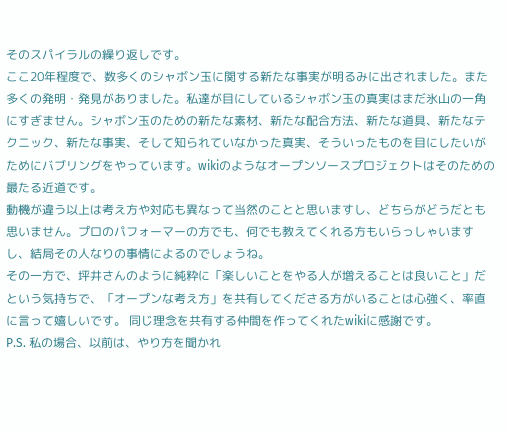そのスパイラルの繰り返しです。
ここ20年程度で、数多くのシャボン玉に関する新たな事実が明るみに出されました。また多くの発明・発見がありました。私達が目にしているシャボン玉の真実はまだ氷山の一角にすぎません。シャボン玉のための新たな素材、新たな配合方法、新たな道具、新たなテクニック、新たな事実、そして知られていなかった真実、そういったものを目にしたいがためにバブリングをやっています。wikiのようなオープンソースプロジェクトはそのための最たる近道です。
動機が違う以上は考え方や対応も異なって当然のことと思いますし、どちらがどうだとも思いません。プロのパフォーマーの方でも、何でも教えてくれる方もいらっしゃいますし、結局その人なりの事情によるのでしょうね。
その一方で、坪井さんのように純粋に「楽しいことをやる人が増えることは良いこと」だという気持ちで、「オープンな考え方」を共有してくださる方がいることは心強く、率直に言って嬉しいです。 同じ理念を共有する仲間を作ってくれたwikiに感謝です。
P.S. 私の場合、以前は、やり方を聞かれ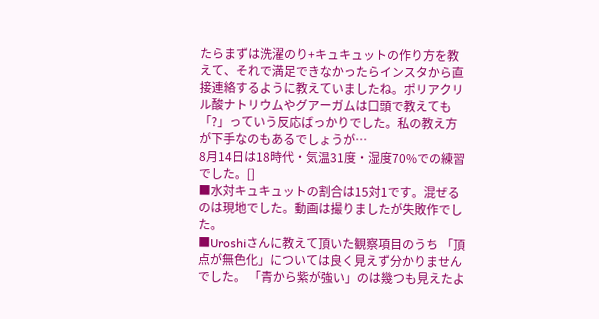たらまずは洗濯のり+キュキュットの作り方を教えて、それで満足できなかったらインスタから直接連絡するように教えていましたね。ポリアクリル酸ナトリウムやグアーガムは口頭で教えても「?」っていう反応ばっかりでした。私の教え方が下手なのもあるでしょうが…
8月14日は18時代・気温31度・湿度70%での練習でした。[]
■水対キュキュットの割合は15対1です。混ぜるのは現地でした。動画は撮りましたが失敗作でした。
■Uroshiさんに教えて頂いた観察項目のうち 「頂点が無色化」については良く見えず分かりませんでした。 「青から紫が強い」のは幾つも見えたよ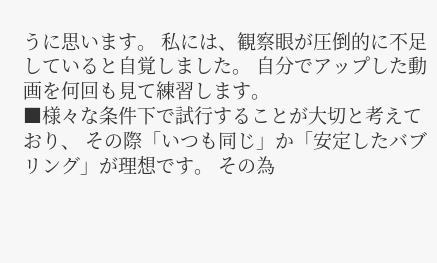うに思います。 私には、観察眼が圧倒的に不足していると自覚しました。 自分でアップした動画を何回も見て練習します。
■様々な条件下で試行することが大切と考えており、 その際「いつも同じ」か「安定したバブリング」が理想です。 その為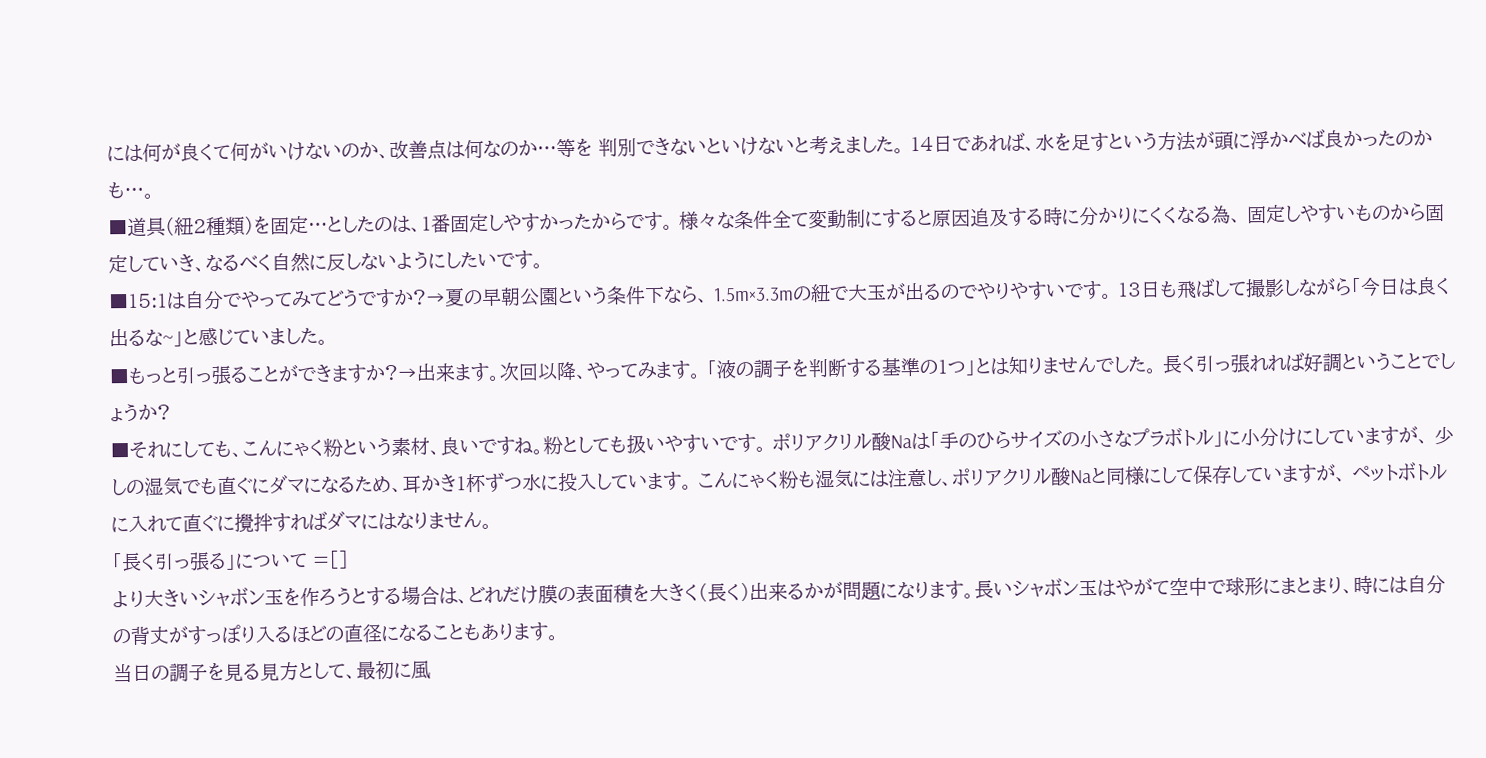には何が良くて何がいけないのか、改善点は何なのか…等を 判別できないといけないと考えました。 14日であれば、水を足すという方法が頭に浮かべば良かったのかも…。
■道具(紐2種類)を固定…としたのは、1番固定しやすかったからです。 様々な条件全て変動制にすると原因追及する時に分かりにくくなる為、 固定しやすいものから固定していき、なるべく自然に反しないようにしたいです。
■15:1は自分でやってみてどうですか?→夏の早朝公園という条件下なら、 1.5m×3.3mの紐で大玉が出るのでやりやすいです。 13日も飛ばして撮影しながら「今日は良く出るな~」と感じていました。
■もっと引っ張ることができますか?→出来ます。次回以降、やってみます。 「液の調子を判断する基準の1つ」とは知りませんでした。 長く引っ張れれば好調ということでしょうか?
■それにしても、こんにゃく粉という素材、良いですね。粉としても扱いやすいです。 ポリアクリル酸Naは「手のひらサイズの小さなプラボトル」に小分けにしていますが、 少しの湿気でも直ぐにダマになるため、耳かき1杯ずつ水に投入しています。 こんにゃく粉も湿気には注意し、ポリアクリル酸Naと同様にして保存していますが、 ペットボトルに入れて直ぐに攪拌すればダマにはなりません。
「長く引っ張る」について =[]
より大きいシャボン玉を作ろうとする場合は、どれだけ膜の表面積を大きく(長く)出来るかが問題になります。長いシャボン玉はやがて空中で球形にまとまり、時には自分の背丈がすっぽり入るほどの直径になることもあります。
当日の調子を見る見方として、最初に風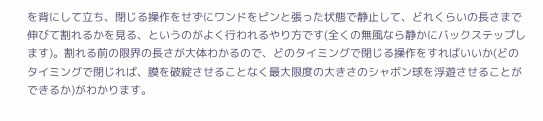を背にして立ち、閉じる操作をせずにワンドをピンと張った状態で静止して、どれくらいの長さまで伸びて割れるかを見る、というのがよく行われるやり方です(全くの無風なら静かにバックステップします)。割れる前の限界の長さが大体わかるので、どのタイミングで閉じる操作をすればいいか(どのタイミングで閉じれば、膜を破綻させることなく最大限度の大きさのシャボン球を浮遊させることができるか)がわかります。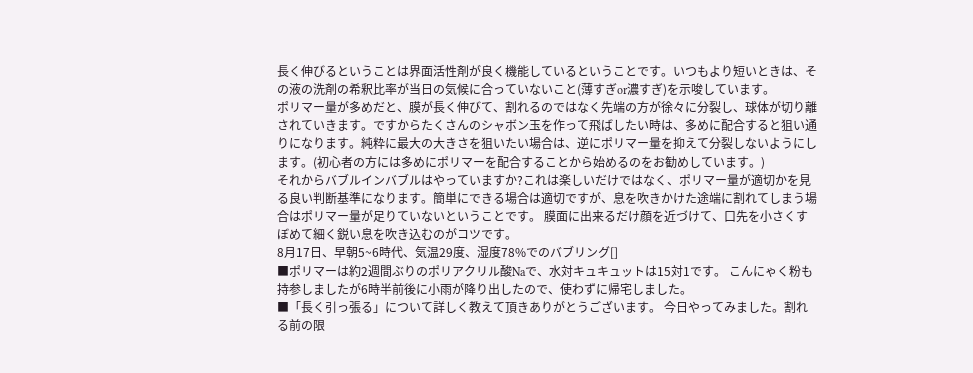長く伸びるということは界面活性剤が良く機能しているということです。いつもより短いときは、その液の洗剤の希釈比率が当日の気候に合っていないこと(薄すぎor濃すぎ)を示唆しています。
ポリマー量が多めだと、膜が長く伸びて、割れるのではなく先端の方が徐々に分裂し、球体が切り離されていきます。ですからたくさんのシャボン玉を作って飛ばしたい時は、多めに配合すると狙い通りになります。純粋に最大の大きさを狙いたい場合は、逆にポリマー量を抑えて分裂しないようにします。(初心者の方には多めにポリマーを配合することから始めるのをお勧めしています。)
それからバブルインバブルはやっていますか?これは楽しいだけではなく、ポリマー量が適切かを見る良い判断基準になります。簡単にできる場合は適切ですが、息を吹きかけた途端に割れてしまう場合はポリマー量が足りていないということです。 膜面に出来るだけ顔を近づけて、口先を小さくすぼめて細く鋭い息を吹き込むのがコツです。
8月17日、早朝5~6時代、気温29度、湿度78%でのバブリング[]
■ポリマーは約2週間ぶりのポリアクリル酸Naで、水対キュキュットは15対1です。 こんにゃく粉も持参しましたが6時半前後に小雨が降り出したので、使わずに帰宅しました。
■「長く引っ張る」について詳しく教えて頂きありがとうございます。 今日やってみました。割れる前の限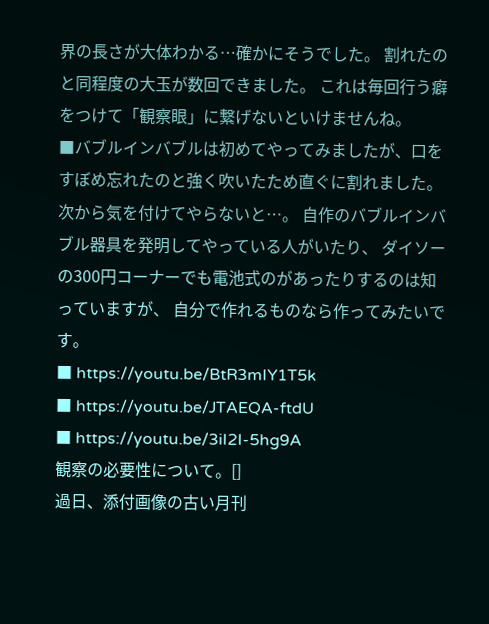界の長さが大体わかる…確かにそうでした。 割れたのと同程度の大玉が数回できました。 これは毎回行う癖をつけて「観察眼」に繋げないといけませんね。
■バブルインバブルは初めてやってみましたが、口をすぼめ忘れたのと強く吹いたため直ぐに割れました。 次から気を付けてやらないと…。 自作のバブルインバブル器具を発明してやっている人がいたり、 ダイソーの300円コーナーでも電池式のがあったりするのは知っていますが、 自分で作れるものなら作ってみたいです。
■ https://youtu.be/BtR3mIY1T5k
■ https://youtu.be/JTAEQA-ftdU
■ https://youtu.be/3iI2I-5hg9A
観察の必要性について。[]
過日、添付画像の古い月刊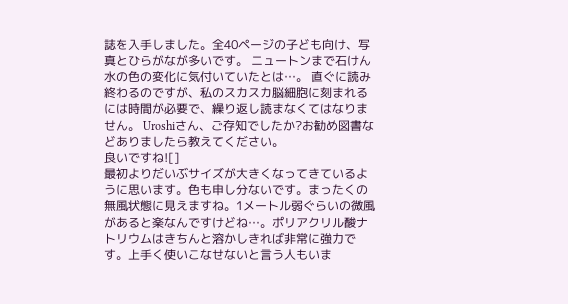誌を入手しました。全40ページの子ども向け、写真とひらがなが多いです。 ニュートンまで石けん水の色の変化に気付いていたとは…。 直ぐに読み終わるのですが、私のスカスカ脳細胞に刻まれるには時間が必要で、繰り返し読まなくてはなりません。 Uroshiさん、ご存知でしたか?お勧め図書などありましたら教えてください。
良いですね![]
最初よりだいぶサイズが大きくなってきているように思います。色も申し分ないです。まったくの無風状態に見えますね。1メートル弱ぐらいの微風があると楽なんですけどね…。ポリアクリル酸ナトリウムはきちんと溶かしきれば非常に強力です。上手く使いこなせないと言う人もいま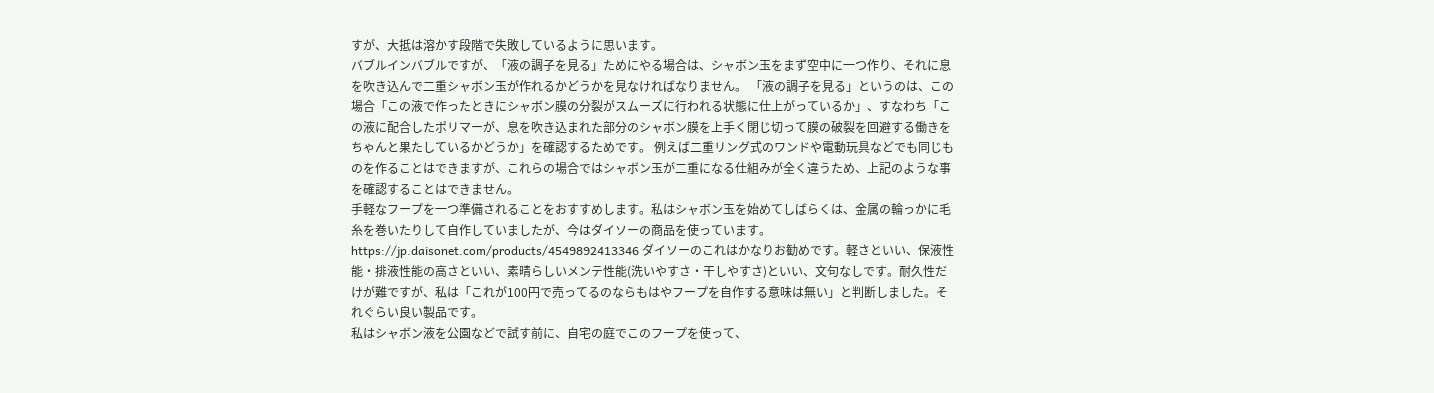すが、大抵は溶かす段階で失敗しているように思います。
バブルインバブルですが、「液の調子を見る」ためにやる場合は、シャボン玉をまず空中に一つ作り、それに息を吹き込んで二重シャボン玉が作れるかどうかを見なければなりません。 「液の調子を見る」というのは、この場合「この液で作ったときにシャボン膜の分裂がスムーズに行われる状態に仕上がっているか」、すなわち「この液に配合したポリマーが、息を吹き込まれた部分のシャボン膜を上手く閉じ切って膜の破裂を回避する働きをちゃんと果たしているかどうか」を確認するためです。 例えば二重リング式のワンドや電動玩具などでも同じものを作ることはできますが、これらの場合ではシャボン玉が二重になる仕組みが全く違うため、上記のような事を確認することはできません。
手軽なフープを一つ準備されることをおすすめします。私はシャボン玉を始めてしばらくは、金属の輪っかに毛糸を巻いたりして自作していましたが、今はダイソーの商品を使っています。 https://jp.daisonet.com/products/4549892413346 ダイソーのこれはかなりお勧めです。軽さといい、保液性能・排液性能の高さといい、素晴らしいメンテ性能(洗いやすさ・干しやすさ)といい、文句なしです。耐久性だけが難ですが、私は「これが100円で売ってるのならもはやフープを自作する意味は無い」と判断しました。それぐらい良い製品です。
私はシャボン液を公園などで試す前に、自宅の庭でこのフープを使って、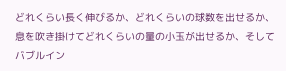どれくらい長く伸びるか、どれくらいの球数を出せるか、息を吹き掛けてどれくらいの量の小玉が出せるか、そしてバブルイン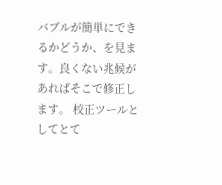バブルが簡単にできるかどうか、を見ます。良くない兆候があればそこで修正します。 校正ツールとしてとて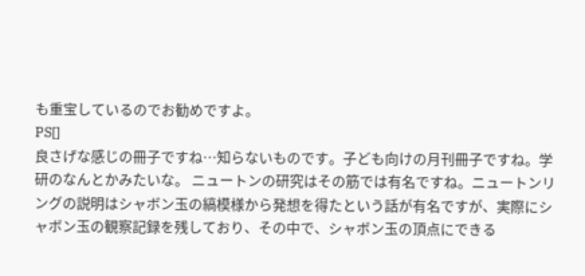も重宝しているのでお勧めですよ。
PS[]
良さげな感じの冊子ですね…知らないものです。子ども向けの月刊冊子ですね。学研のなんとかみたいな。 ニュートンの研究はその筋では有名ですね。ニュートンリングの説明はシャボン玉の縞模様から発想を得たという話が有名ですが、実際にシャボン玉の観察記録を残しており、その中で、シャボン玉の頂点にできる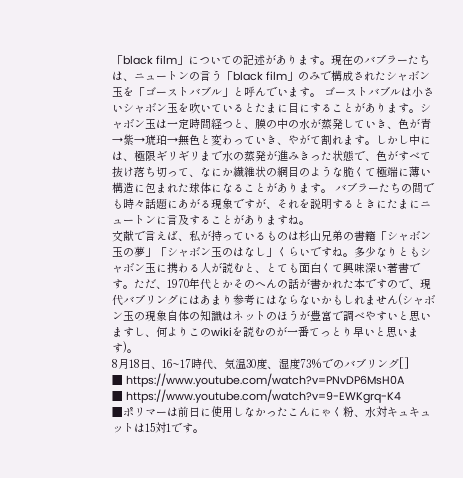「black film」についての記述があります。現在のバブラーたちは、ニュートンの言う「black film」のみで構成されたシャボン玉を「ゴーストバブル」と呼んでいます。 ゴーストバブルは小さいシャボン玉を吹いているとたまに目にすることがあります。シャボン玉は一定時間経つと、膜の中の水が蒸発していき、色が青→紫→琥珀→無色と変わっていき、やがて割れます。しかし中には、極限ギリギリまで水の蒸発が進みきった状態で、色がすべて抜け落ち切って、なにか繊維状の網目のような脆くて極端に薄い構造に包まれた球体になることがあります。 バブラーたちの間でも時々話題にあがる現象ですが、それを説明するときにたまにニュートンに言及することがありますね。
文献で言えば、私が持っているものは杉山兄弟の書籍「シャボン玉の夢」「シャボン玉のはなし」くらいですね。多少なりともシャボン玉に携わる人が読むと、とても面白くて興味深い著書です。ただ、1970年代とかそのへんの話が書かれた本ですので、現代バブリングにはあまり参考にはならないかもしれません(シャボン玉の現象自体の知識はネットのほうが豊富で調べやすいと思いますし、何よりこのwikiを読むのが一番てっとり早いと思います)。
8月18日、16~17時代、気温30度、湿度73%でのバブリング[]
■ https://www.youtube.com/watch?v=PNvDP6MsH0A
■ https://www.youtube.com/watch?v=9-EWKgrq-K4
■ポリマーは前日に使用しなかったこんにゃく粉、水対キュキュットは15対1です。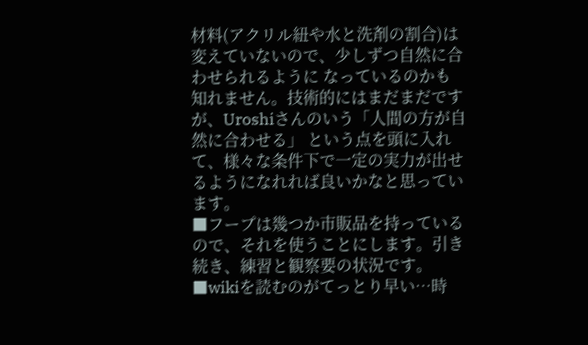材料(アクリル紐や水と洗剤の割合)は変えていないので、少しずつ自然に合わせられるように なっているのかも知れません。技術的にはまだまだですが、Uroshiさんのいう「人間の方が自然に合わせる」 という点を頭に入れて、様々な条件下で一定の実力が出せるようになれれば良いかなと思っています。
■フープは幾つか市販品を持っているので、それを使うことにします。引き続き、練習と観察要の状況です。
■wikiを読むのがてっとり早い…時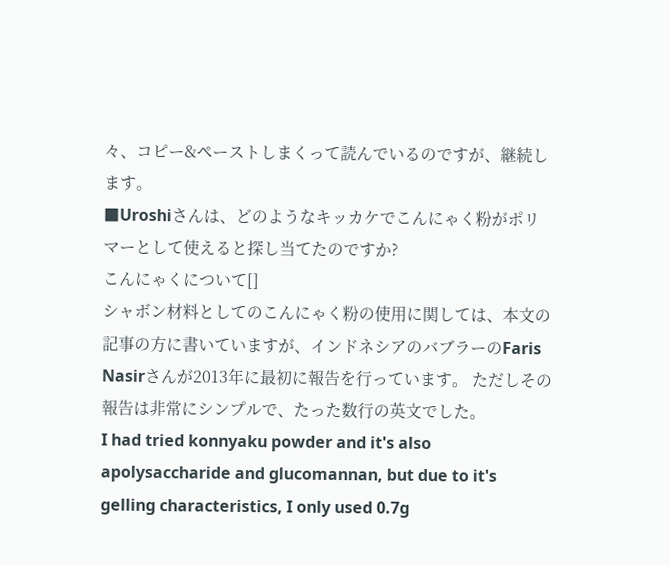々、コピー&ペーストしまくって読んでいるのですが、継続します。
■Uroshiさんは、どのようなキッカケでこんにゃく粉がポリマーとして使えると探し当てたのですか?
こんにゃくについて[]
シャボン材料としてのこんにゃく粉の使用に関しては、本文の記事の方に書いていますが、インドネシアのバブラーのFaris Nasirさんが2013年に最初に報告を行っています。 ただしその報告は非常にシンプルで、たった数行の英文でした。
I had tried konnyaku powder and it's also apolysaccharide and glucomannan, but due to it's gelling characteristics, I only used 0.7g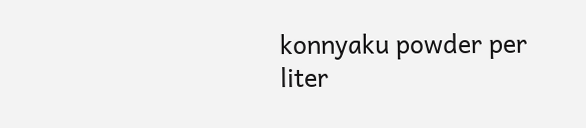konnyaku powder per liter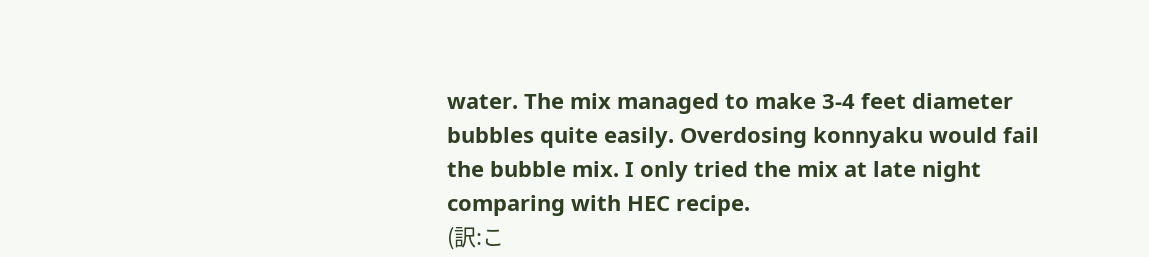water. The mix managed to make 3-4 feet diameter bubbles quite easily. Overdosing konnyaku would fail the bubble mix. I only tried the mix at late night comparing with HEC recipe.
(訳:こ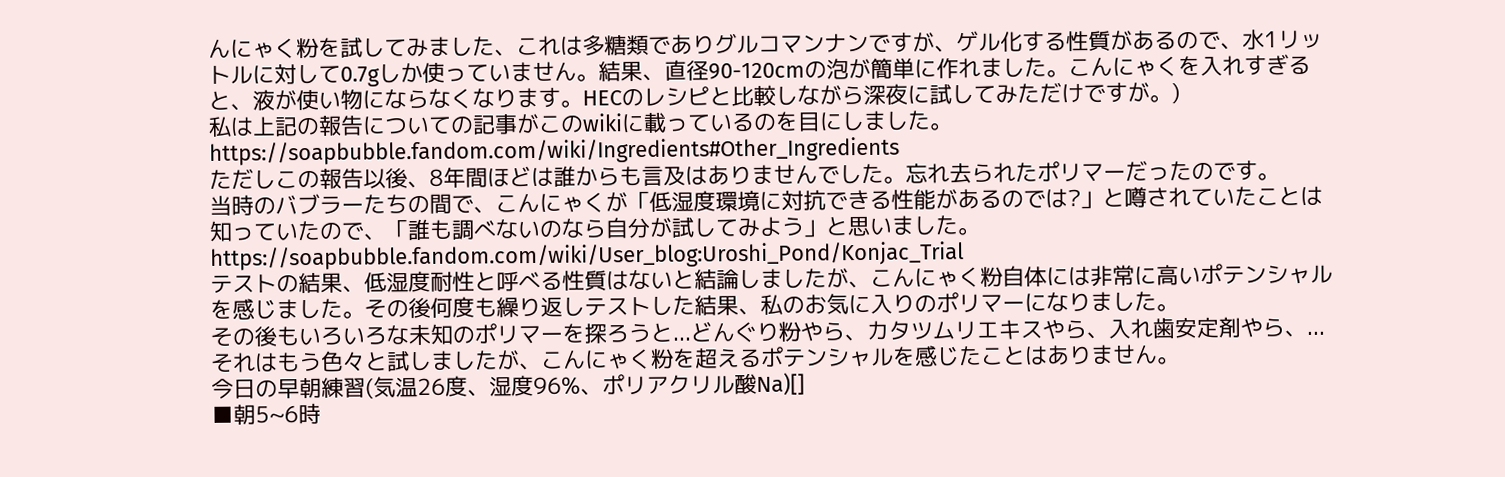んにゃく粉を試してみました、これは多糖類でありグルコマンナンですが、ゲル化する性質があるので、水1リットルに対して0.7gしか使っていません。結果、直径90-120cmの泡が簡単に作れました。こんにゃくを入れすぎると、液が使い物にならなくなります。HECのレシピと比較しながら深夜に試してみただけですが。)
私は上記の報告についての記事がこのwikiに載っているのを目にしました。 https://soapbubble.fandom.com/wiki/Ingredients#Other_Ingredients
ただしこの報告以後、8年間ほどは誰からも言及はありませんでした。忘れ去られたポリマーだったのです。
当時のバブラーたちの間で、こんにゃくが「低湿度環境に対抗できる性能があるのでは?」と噂されていたことは知っていたので、「誰も調べないのなら自分が試してみよう」と思いました。 https://soapbubble.fandom.com/wiki/User_blog:Uroshi_Pond/Konjac_Trial
テストの結果、低湿度耐性と呼べる性質はないと結論しましたが、こんにゃく粉自体には非常に高いポテンシャルを感じました。その後何度も繰り返しテストした結果、私のお気に入りのポリマーになりました。
その後もいろいろな未知のポリマーを探ろうと...どんぐり粉やら、カタツムリエキスやら、入れ歯安定剤やら、...それはもう色々と試しましたが、こんにゃく粉を超えるポテンシャルを感じたことはありません。
今日の早朝練習(気温26度、湿度96%、ポリアクリル酸Na)[]
■朝5~6時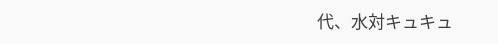代、水対キュキュ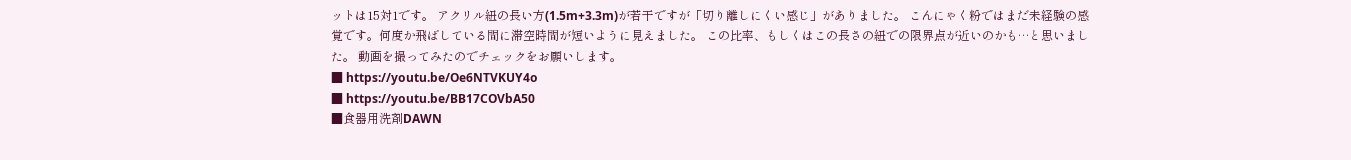ットは15対1です。 アクリル紐の長い方(1.5m+3.3m)が若干ですが「切り離しにくい感じ」がありました。 こんにゃく粉ではまだ未経験の感覚です。何度か飛ばしている間に滞空時間が短いように見えました。 この比率、もしくはこの長さの紐での限界点が近いのかも…と思いました。 動画を撮ってみたのでチェックをお願いします。
■ https://youtu.be/Oe6NTVKUY4o
■ https://youtu.be/BB17COVbA50
■食器用洗剤DAWN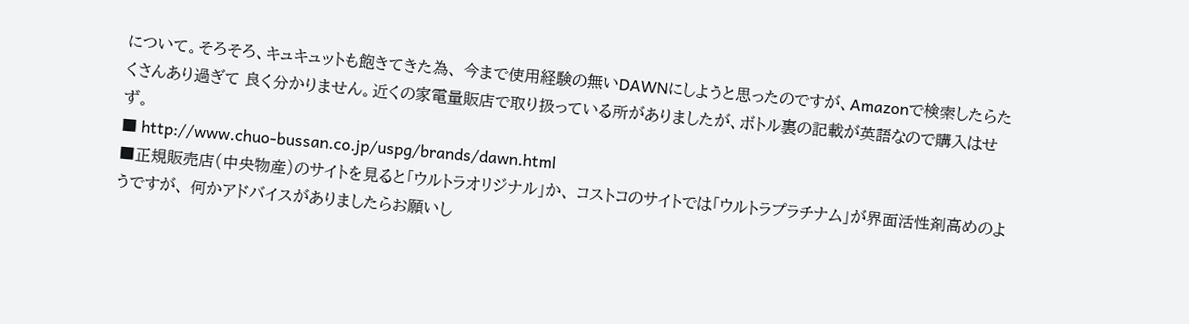について。そろそろ、キュキュットも飽きてきた為、 今まで使用経験の無いDAWNにしようと思ったのですが、Amazonで検索したらたくさんあり過ぎて 良く分かりません。近くの家電量販店で取り扱っている所がありましたが、ボトル裏の記載が英語なので購入はせず。
■ http://www.chuo-bussan.co.jp/uspg/brands/dawn.html
■正規販売店(中央物産)のサイトを見ると「ウルトラオリジナル」か、 コストコのサイトでは「ウルトラプラチナム」が界面活性剤高めのようですが、 何かアドバイスがありましたらお願いし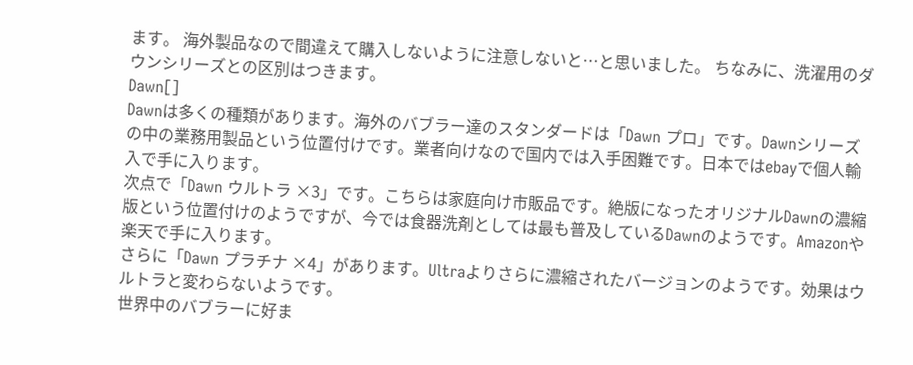ます。 海外製品なので間違えて購入しないように注意しないと…と思いました。 ちなみに、洗濯用のダウンシリーズとの区別はつきます。
Dawn[]
Dawnは多くの種類があります。海外のバブラー達のスタンダードは「Dawn プロ」です。Dawnシリーズの中の業務用製品という位置付けです。業者向けなので国内では入手困難です。日本ではebayで個人輸入で手に入ります。
次点で「Dawn ウルトラ ×3」です。こちらは家庭向け市販品です。絶版になったオリジナルDawnの濃縮版という位置付けのようですが、今では食器洗剤としては最も普及しているDawnのようです。Amazonや楽天で手に入ります。
さらに「Dawn プラチナ ×4」があります。Ultraよりさらに濃縮されたバージョンのようです。効果はウルトラと変わらないようです。
世界中のバブラーに好ま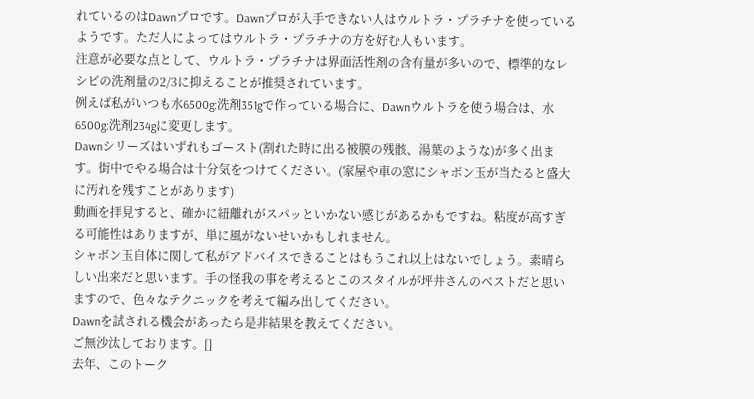れているのはDawnプロです。Dawnプロが入手できない人はウルトラ・プラチナを使っているようです。ただ人によってはウルトラ・プラチナの方を好む人もいます。
注意が必要な点として、ウルトラ・プラチナは界面活性剤の含有量が多いので、標準的なレシピの洗剤量の2/3に抑えることが推奨されています。
例えば私がいつも水6500g:洗剤351gで作っている場合に、Dawnウルトラを使う場合は、水6500g:洗剤234gに変更します。
Dawnシリーズはいずれもゴースト(割れた時に出る被膜の残骸、湯葉のような)が多く出ます。街中でやる場合は十分気をつけてください。(家屋や車の窓にシャボン玉が当たると盛大に汚れを残すことがあります)
動画を拝見すると、確かに紐離れがスパッといかない感じがあるかもですね。粘度が高すぎる可能性はありますが、単に風がないせいかもしれません。
シャボン玉自体に関して私がアドバイスできることはもうこれ以上はないでしょう。素晴らしい出来だと思います。手の怪我の事を考えるとこのスタイルが坪井さんのベストだと思いますので、色々なテクニックを考えて編み出してください。
Dawnを試される機会があったら是非結果を教えてください。
ご無沙汰しております。[]
去年、このトーク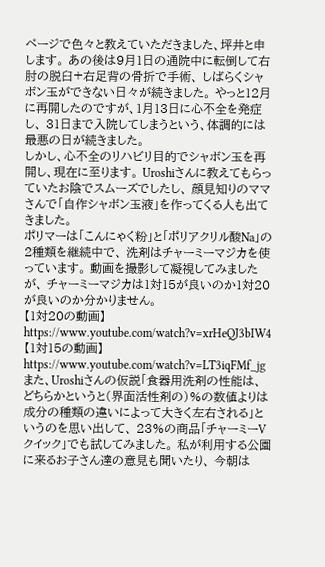ページで色々と教えていただきました、坪井と申します。 あの後は9月1日の通院中に転倒して右肘の脱臼+右足背の骨折で手術、 しばらくシャボン玉ができない日々が続きました。 やっと12月に再開したのですが、1月13日に心不全を発症し、 31日まで入院してしまうという、体調的には最悪の日が続きました。
しかし、心不全のリハビリ目的でシャボン玉を再開し、現在に至ります。 Uroshiさんに教えてもらっていたお陰でスムーズでしたし、 顔見知りのママさんで「自作シャボン玉液」を作ってくる人も出てきました。
ポリマーは「こんにゃく粉」と「ポリアクリル酸Na」の2種類を継続中で、 洗剤はチャーミーマジカを使っています。 動画を撮影して凝視してみましたが、 チャーミーマジカは1対15が良いのか1対20が良いのか分かりません。
【1対20の動画】https://www.youtube.com/watch?v=xrHeQJ3bIW4
【1対15の動画】https://www.youtube.com/watch?v=LT3iqFMf_jg
また、Uroshiさんの仮説「食器用洗剤の性能は、 どちらかというと(界面活性剤の)%の数値よりは 成分の種類の違いによって大きく左右される」というのを思い出して、 23%の商品「チャーミーVクイック」でも試してみました。 私が利用する公園に来るお子さん達の意見も聞いたり、 今朝は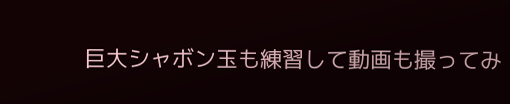巨大シャボン玉も練習して動画も撮ってみ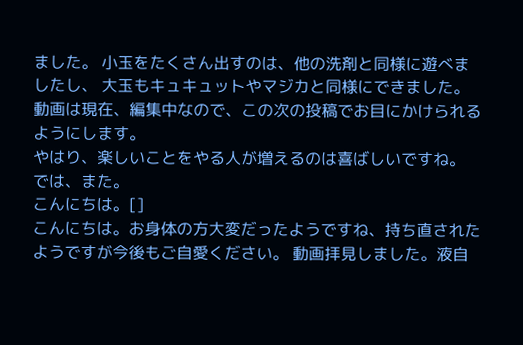ました。 小玉をたくさん出すのは、他の洗剤と同様に遊べましたし、 大玉もキュキュットやマジカと同様にできました。 動画は現在、編集中なので、この次の投稿でお目にかけられるようにします。
やはり、楽しいことをやる人が増えるのは喜ばしいですね。 では、また。
こんにちは。[]
こんにちは。お身体の方大変だったようですね、持ち直されたようですが今後もご自愛ください。 動画拝見しました。液自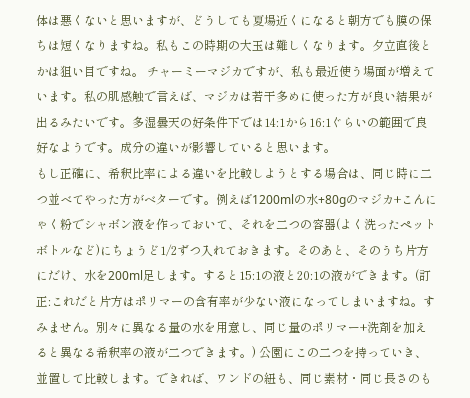体は悪くないと思いますが、どうしても夏場近くになると朝方でも膜の保ちは短くなりますね。私もこの時期の大玉は難しくなります。夕立直後とかは狙い目ですね。 チャーミーマジカですが、私も最近使う場面が増えています。私の肌感触で言えば、マジカは若干多めに使った方が良い結果が出るみたいです。多湿曇天の好条件下では14:1から16:1ぐらいの範囲で良好なようです。成分の違いが影響していると思います。
もし正確に、希釈比率による違いを比較しようとする場合は、同じ時に二つ並べてやった方がベターです。例えば1200mlの水+80gのマジカ+こんにゃく粉でシャボン液を作っておいて、それを二つの容器(よく洗ったペットボトルなど)にちょうど1/2ずつ入れておきます。そのあと、そのうち片方にだけ、水を200ml足します。すると15:1の液と20:1の液ができます。(訂正:これだと片方はポリマーの含有率が少ない液になってしまいますね。すみません。別々に異なる量の水を用意し、同じ量のポリマー+洗剤を加えると異なる希釈率の液が二つできます。) 公園にこの二つを持っていき、並置して比較します。できれば、ワンドの紐も、同じ素材・同じ長さのも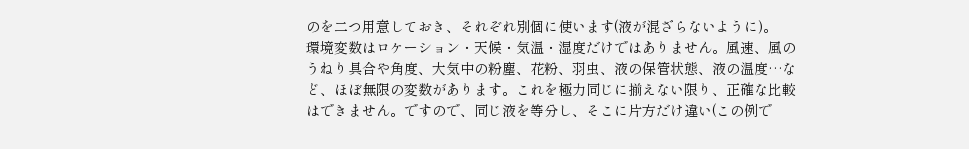のを二つ用意しておき、それぞれ別個に使います(液が混ざらないように)。
環境変数はロケーション・天候・気温・湿度だけではありません。風速、風のうねり具合や角度、大気中の粉塵、花粉、羽虫、液の保管状態、液の温度…など、ほぼ無限の変数があります。これを極力同じに揃えない限り、正確な比較はできません。ですので、同じ液を等分し、そこに片方だけ違い(この例で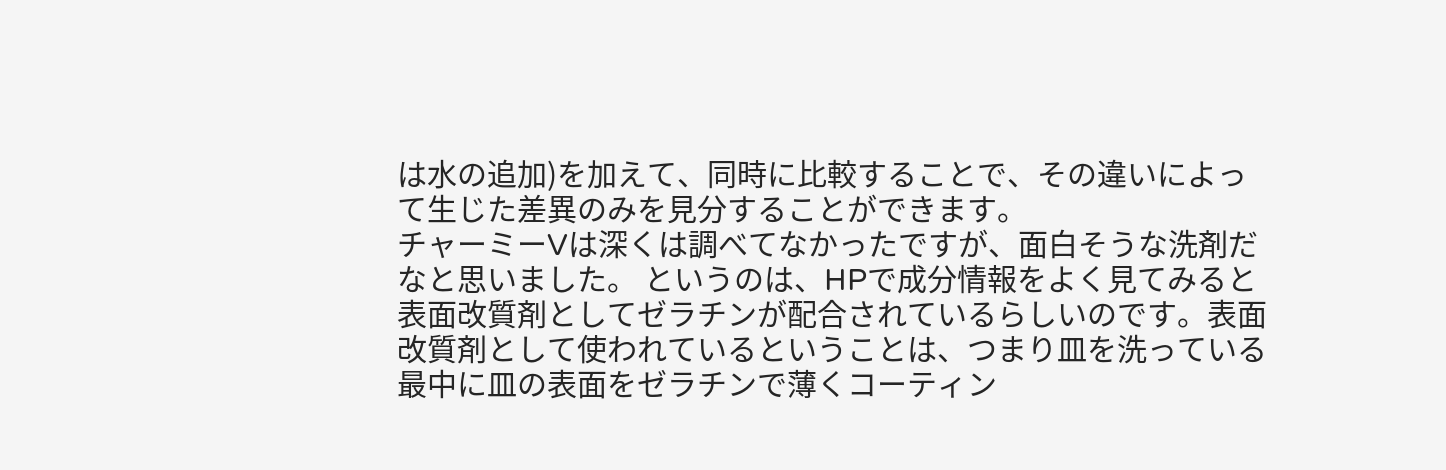は水の追加)を加えて、同時に比較することで、その違いによって生じた差異のみを見分することができます。
チャーミーVは深くは調べてなかったですが、面白そうな洗剤だなと思いました。 というのは、HPで成分情報をよく見てみると表面改質剤としてゼラチンが配合されているらしいのです。表面改質剤として使われているということは、つまり皿を洗っている最中に皿の表面をゼラチンで薄くコーティン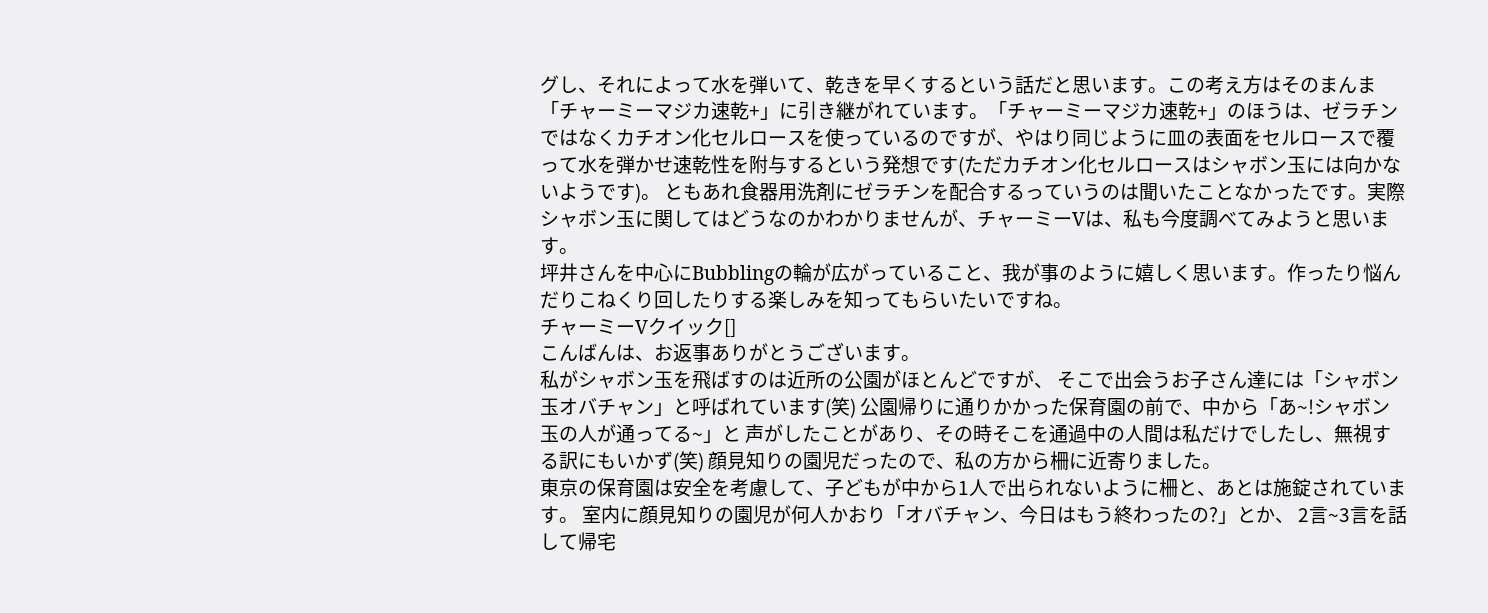グし、それによって水を弾いて、乾きを早くするという話だと思います。この考え方はそのまんま「チャーミーマジカ速乾+」に引き継がれています。「チャーミーマジカ速乾+」のほうは、ゼラチンではなくカチオン化セルロースを使っているのですが、やはり同じように皿の表面をセルロースで覆って水を弾かせ速乾性を附与するという発想です(ただカチオン化セルロースはシャボン玉には向かないようです)。 ともあれ食器用洗剤にゼラチンを配合するっていうのは聞いたことなかったです。実際シャボン玉に関してはどうなのかわかりませんが、チャーミーVは、私も今度調べてみようと思います。
坪井さんを中心にBubblingの輪が広がっていること、我が事のように嬉しく思います。作ったり悩んだりこねくり回したりする楽しみを知ってもらいたいですね。
チャーミーVクイック[]
こんばんは、お返事ありがとうございます。
私がシャボン玉を飛ばすのは近所の公園がほとんどですが、 そこで出会うお子さん達には「シャボン玉オバチャン」と呼ばれています(笑) 公園帰りに通りかかった保育園の前で、中から「あ~!シャボン玉の人が通ってる~」と 声がしたことがあり、その時そこを通過中の人間は私だけでしたし、無視する訳にもいかず(笑) 顔見知りの園児だったので、私の方から柵に近寄りました。
東京の保育園は安全を考慮して、子どもが中から1人で出られないように柵と、あとは施錠されています。 室内に顔見知りの園児が何人かおり「オバチャン、今日はもう終わったの?」とか、 2言~3言を話して帰宅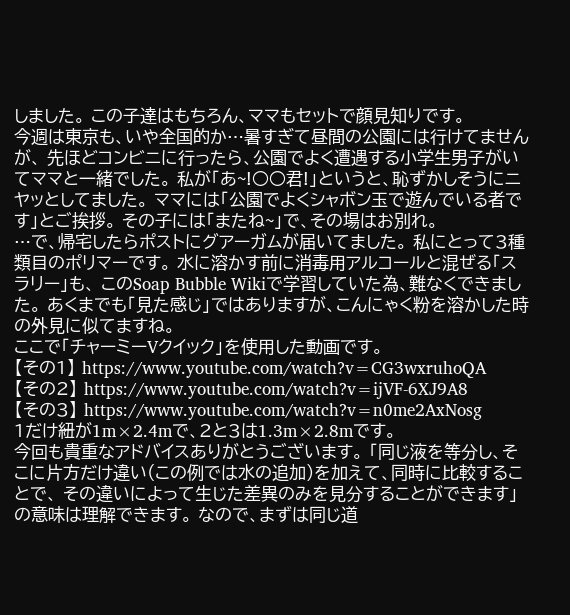しました。 この子達はもちろん、ママもセットで顔見知りです。
今週は東京も、いや全国的か…暑すぎて昼間の公園には行けてませんが、 先ほどコンビニに行ったら、公園でよく遭遇する小学生男子がいてママと一緒でした。 私が「あ~!○○君!」というと、恥ずかしそうにニヤッとしてました。 ママには「公園でよくシャボン玉で遊んでいる者です」とご挨拶。 その子には「またね~」で、その場はお別れ。
…で、帰宅したらポストにグアーガムが届いてました。 私にとって3種類目のポリマーです。 水に溶かす前に消毒用アルコールと混ぜる「スラリー」も、 このSoap Bubble Wikiで学習していた為、難なくできました。 あくまでも「見た感じ」ではありますが、こんにゃく粉を溶かした時の外見に似てますね。
ここで「チャーミーVクイック」を使用した動画です。
【その1】 https://www.youtube.com/watch?v=CG3wxruhoQA
【その2】 https://www.youtube.com/watch?v=ijVF-6XJ9A8
【その3】 https://www.youtube.com/watch?v=n0me2AxNosg
1だけ紐が1m×2.4mで、2と3は1.3m×2.8mです。
今回も貴重なアドバイスありがとうございます。 「同じ液を等分し、そこに片方だけ違い(この例では水の追加)を加えて、同時に比較することで、 その違いによって生じた差異のみを見分することができます」の意味は理解できます。 なので、まずは同じ道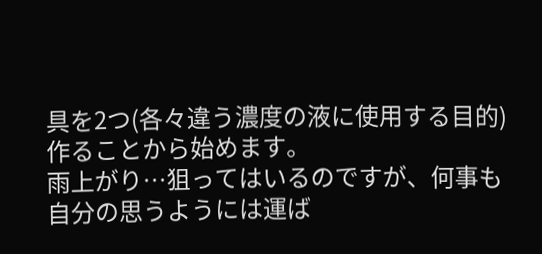具を2つ(各々違う濃度の液に使用する目的)作ることから始めます。
雨上がり…狙ってはいるのですが、何事も自分の思うようには運ば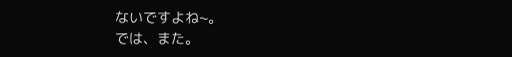ないですよね~。
では、また。